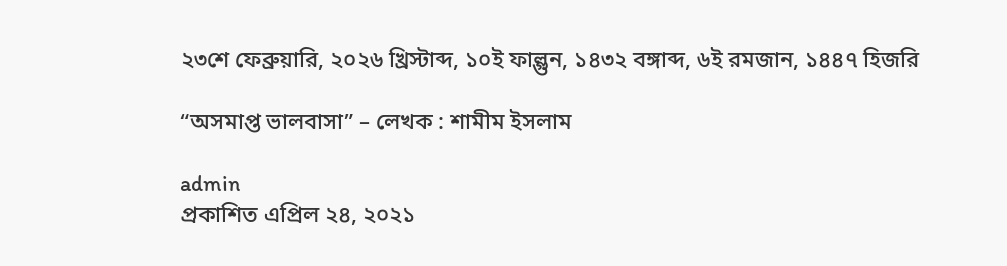২৩শে ফেব্রুয়ারি, ২০২৬ খ্রিস্টাব্দ, ১০ই ফাল্গুন, ১৪৩২ বঙ্গাব্দ, ৬ই রমজান, ১৪৪৭ হিজরি

“অসমাপ্ত ভালবাসা” – লেখক : শামীম ইসলাম

admin
প্রকাশিত এপ্রিল ২৪, ২০২১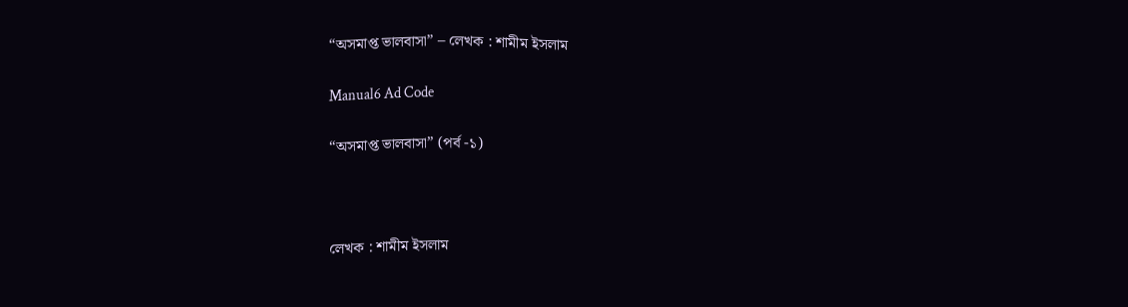“অসমাপ্ত ভালবাসা” – লেখক : শামীম ইসলাম

Manual6 Ad Code

“অসমাপ্ত ভালবাসা” (পর্ব -১)



লেখক : শামীম ইসলাম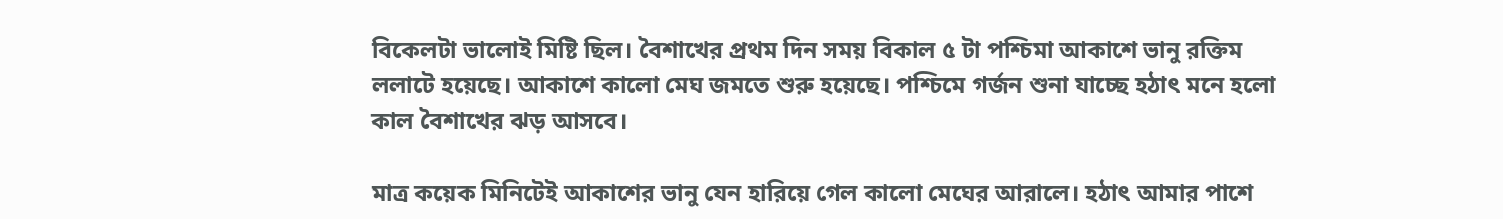বিকেলটা ভালোই মিষ্টি ছিল। বৈশাখের প্রথম দিন সময় বিকাল ৫ টা পশ্চিমা আকাশে ভানু রক্তিম ললাটে হয়েছে। আকাশে কালো মেঘ জমতে শুরু হয়েছে। পশ্চিমে গর্জন শুনা যাচ্ছে হঠাৎ মনে হলো কাল বৈশাখের ঝড় আসবে।

মাত্র কয়েক মিনিটেই আকাশের ভানু যেন হারিয়ে গেল কালো মেঘের আরালে। হঠাৎ আমার পাশে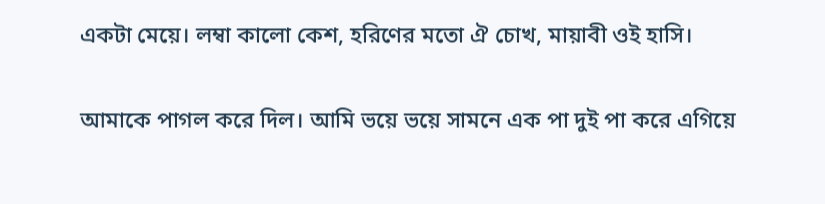একটা মেয়ে। লম্বা কালো কেশ, হরিণের মতো ঐ চোখ, মায়াবী ওই হাসি।

আমাকে পাগল করে দিল। আমি ভয়ে ভয়ে সামনে এক পা দুই পা করে এগিয়ে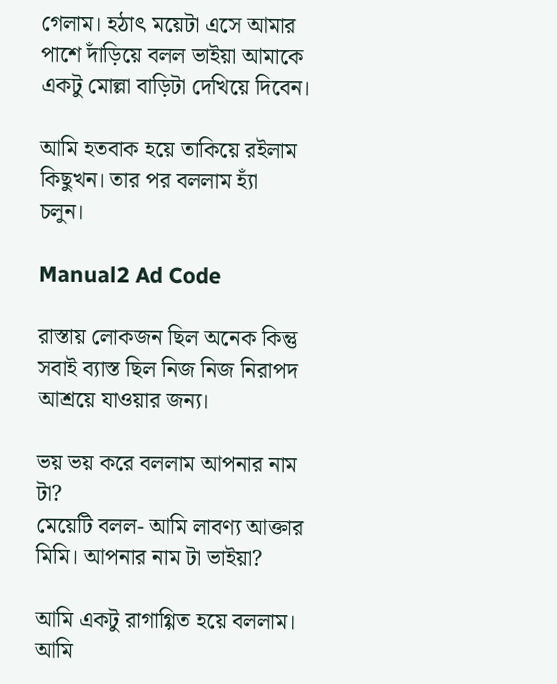গেলাম। হঠাৎ ময়েটা এসে আমার পাশে দাঁড়িয়ে বলল ভাইয়া আমাকে একটু মোল্লা বাড়িটা দেখিয়ে দিবেন।

আমি হতবাক হয়ে তাকিয়ে রইলাম কিছুখন। তার পর বললাম হ্যাঁ চলুন।

Manual2 Ad Code

রাস্তায় লোকজন ছিল অনেক কিন্তু সবাই ব্যাস্ত ছিল নিজ নিজ নিরাপদ আশ্রয়ে যাওয়ার জন্য।

ভয় ভয় করে বললাম আপনার নাম টা?
মেয়েটি বলল- আমি লাবণ্য আক্তার মিমি। আপনার নাম টা ভাইয়া?

আমি একটু রাগাগ্গিত হয়ে বললাম। আমি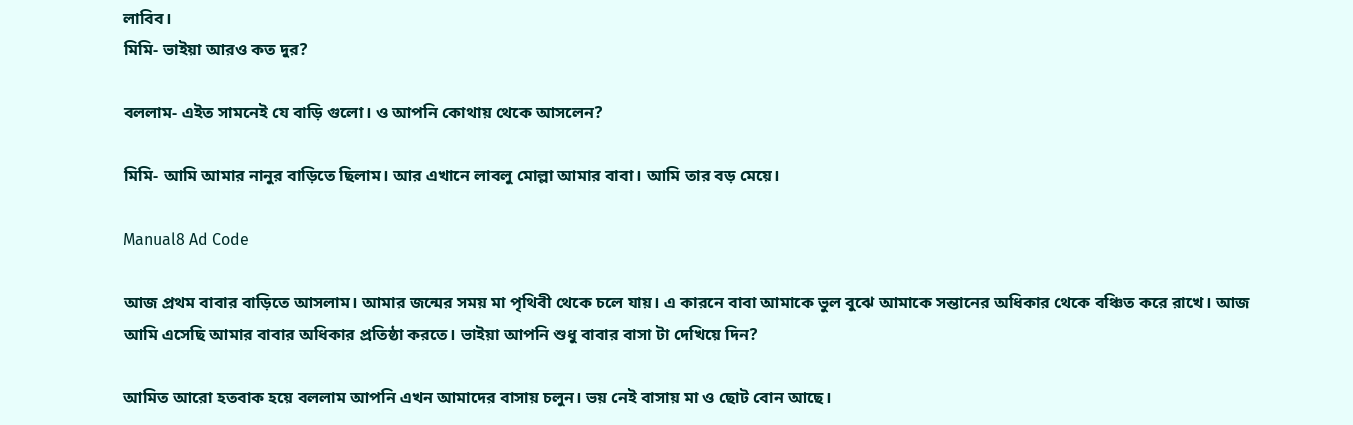লাবিব।
মিমি- ভাইয়া আরও কত দুর?

বললাম- এইত সামনেই যে বাড়ি গুলো। ও আপনি কোথায় থেকে আসলেন?

মিমি- আমি আমার নানুর বাড়িতে ছিলাম। আর এখানে লাবলু মোল্লা আমার বাবা। আমি তার বড় মেয়ে।

Manual8 Ad Code

আজ প্রথম বাবার বাড়িতে আসলাম। আমার জন্মের সময় মা পৃথিবী থেকে চলে যায়। এ কারনে বাবা আমাকে ভুল বুঝে আমাকে সন্তানের অধিকার থেকে বঞ্চিত করে রাখে। আজ আমি এসেছি আমার বাবার অধিকার প্রতিষ্ঠা করতে। ভাইয়া আপনি শুধু বাবার বাসা টা দেখিয়ে দিন?

আমিত আরো হতবাক হয়ে বললাম আপনি এখন আমাদের বাসায় চলুন। ভয় নেই বাসায় মা ও ছোট বোন আছে।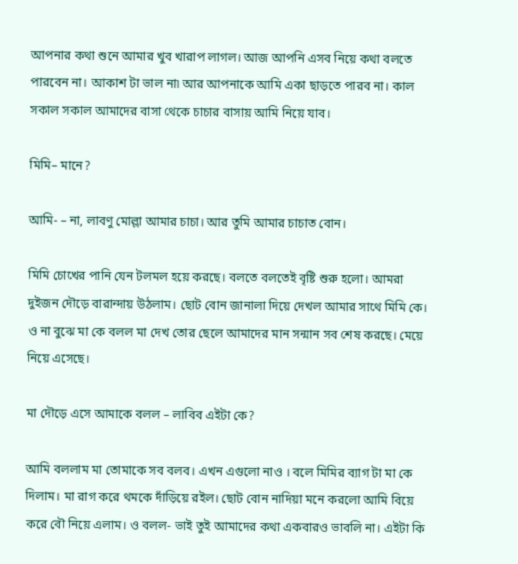আপনার কথা শুনে আমার খুব খারাপ লাগল। আজ আপনি এসব নিয়ে কথা বলতে পারবেন না। আকাশ টা ভাল না৷ আর আপনাকে আমি একা ছাড়তে পারব না। কাল সকাল সকাল আমাদের বাসা থেকে চাচার বাসায় আমি নিয়ে যাব।

মিমি– মানে?

আমি- – না, লাবণু মোল্লা আমার চাচা। আর তুমি আমার চাচাত বোন।

মিমি চোখের পানি যেন টলমল হয়ে করছে। বলতে বলতেই বৃষ্টি শুরু হলো। আমরা দুইজন দৌড়ে বারান্দায় উঠলাম। ছোট বোন জানালা দিয়ে দেখল আমার সাথে মিমি কে। ও না বুঝে মা কে বলল মা দেখ তোর ছেলে আমাদের মান সন্মান সব শেষ করছে। মেয়ে নিয়ে এসেছে।

মা দৌড়ে এসে আমাকে বলল – লাবিব এইটা কে?

আমি বললাম মা তোমাকে সব বলব। এখন এগুলো নাও । বলে মিমির ব্যাগ টা মা কে দিলাম। মা রাগ করে থমকে দাঁড়িয়ে রইল। ছোট বোন নাদিয়া মনে করলো আমি বিয়ে করে বৌ নিয়ে এলাম। ও বলল- ভাই তুই আমাদের কথা একবারও ভাবলি না। এইটা কি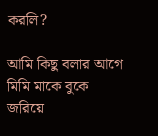করলি?

আমি কিছু বলার আগে মিমি মাকে বুকে জরিয়ে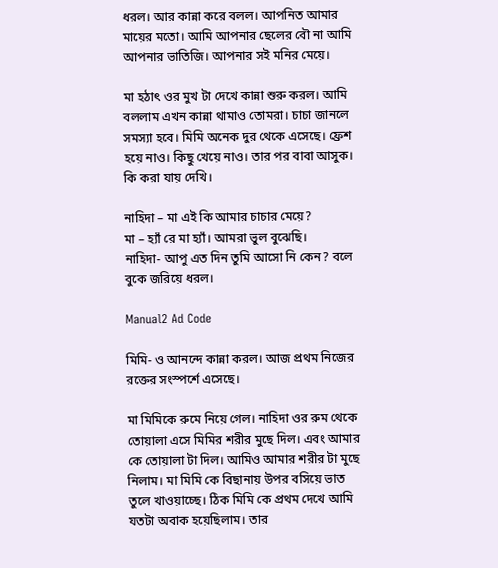ধরল। আর কান্না করে বলল। আপনিত আমার মায়ের মতো। আমি আপনার ছেলের বৌ না আমি আপনার ভাতিজি। আপনার সই মনির মেয়ে।

মা হঠাৎ ওর মুখ টা দেখে কান্না শুরু করল। আমি বললাম এখন কান্না থামাও তোমরা। চাচা জানলে সমস্যা হবে। মিমি অনেক দুর থেকে এসেছে। ফ্রেশ হয়ে নাও। কিছু খেয়ে নাও। তার পর বাবা আসুক। কি করা যায় দেখি।

নাহিদা – মা এই কি আমার চাচার মেয়ে?
মা – হ্যাঁ রে মা হ্যাঁ। আমরা ভুল বুঝেছি।
নাহিদা- আপু এত দিন তুমি আসো নি কেন? বলে বুকে জরিয়ে ধরল।

Manual2 Ad Code

মিমি- ও আনন্দে কান্না করল। আজ প্রথম নিজের রক্তের সংস্পর্শে এসেছে।

মা মিমিকে রুমে নিয়ে গেল। নাহিদা ওর রুম থেকে তোয়ালা এসে মিমির শরীর মুছে দিল। এবং আমার কে তোয়ালা টা দিল। আমিও আমার শরীর টা মুছে নিলাম। মা মিমি কে বিছানায় উপর বসিয়ে ভাত তুলে খাওয়াচ্ছে। ঠিক মিমি কে প্রথম দেখে আমি যতটা অবাক হয়েছিলাম। তার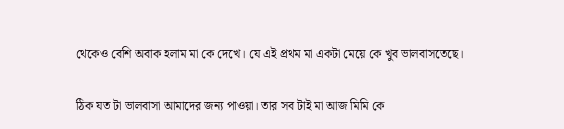থেকেও বেশি অবাক হলাম মা কে দেখে। যে এই প্রথম মা একটা মেয়ে কে খুব ভালবাসতেছে।

ঠিক যত টা ভালবাসা আমাদের জন্য পাওয়া। তার সব টাই মা আজ মিমি কে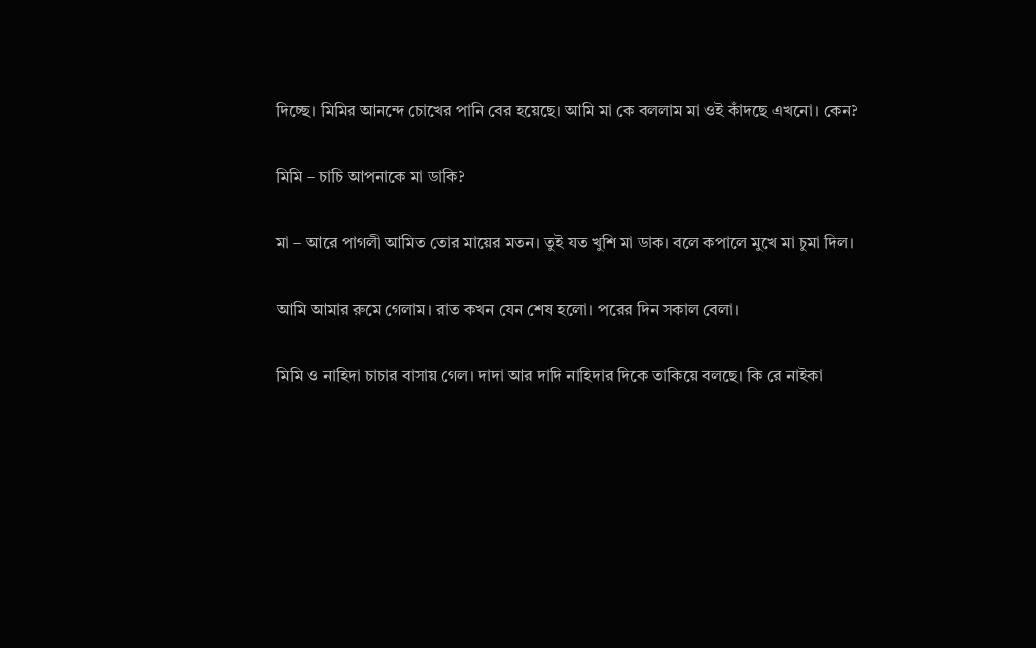দিচ্ছে। মিমির আনন্দে চোখের পানি বের হয়েছে। আমি মা কে বললাম মা ওই কাঁদছে এখনো। কেন?

মিমি – চাচি আপনাকে মা ডাকি?

মা – আরে পাগলী আমিত তোর মায়ের মতন। তুই যত খুশি মা ডাক। বলে কপালে মুখে মা চুমা দিল।

আমি আমার রুমে গেলাম। রাত কখন যেন শেষ হলো। পরের দিন সকাল বেলা।

মিমি ও নাহিদা চাচার বাসায় গেল। দাদা আর দাদি নাহিদার দিকে তাকিয়ে বলছে। কি রে নাইকা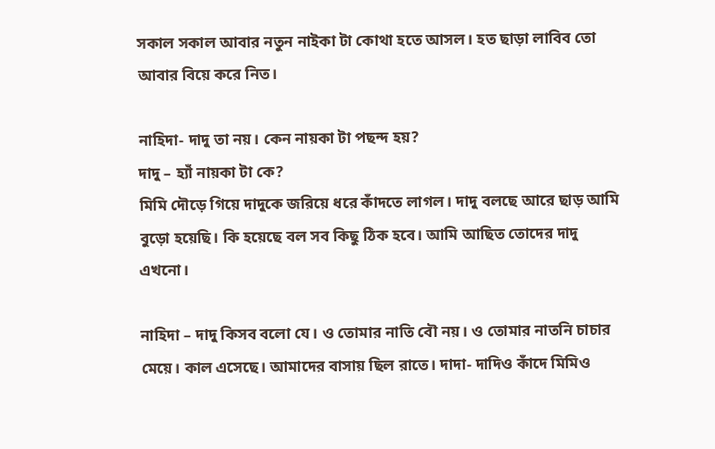সকাল সকাল আবার নতুন নাইকা টা কোথা হতে আসল। হত ছাড়া লাবিব তো আবার বিয়ে করে নিত।

নাহিদা- দাদু তা নয়। কেন নায়কা টা পছন্দ হয়?
দাদু – হ্যাঁ নায়কা টা কে?
মিমি দৌড়ে গিয়ে দাদুকে জরিয়ে ধরে কাঁদতে লাগল। দাদু বলছে আরে ছাড় আমি বুড়ো হয়েছি। কি হয়েছে বল সব কিছু ঠিক হবে। আমি আছিত তোদের দাদু এখনো।

নাহিদা – দাদু কিসব বলো যে। ও তোমার নাতি বৌ নয়। ও তোমার নাতনি চাচার মেয়ে। কাল এসেছে। আমাদের বাসায় ছিল রাতে। দাদা- দাদিও কাঁদে মিমিও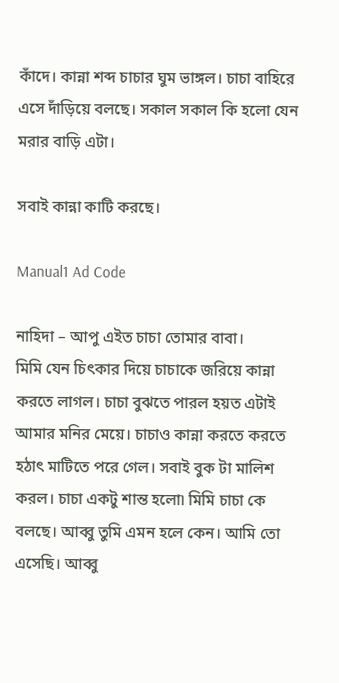কাঁদে। কান্না শব্দ চাচার ঘুম ভাঙ্গল। চাচা বাহিরে এসে দাঁড়িয়ে বলছে। সকাল সকাল কি হলো যেন মরার বাড়ি এটা।

সবাই কান্না কাটি করছে।

Manual1 Ad Code

নাহিদা – আপু এইত চাচা তোমার বাবা।
মিমি যেন চিৎকার দিয়ে চাচাকে জরিয়ে কান্না করতে লাগল। চাচা বুঝতে পারল হয়ত এটাই আমার মনির মেয়ে। চাচাও কান্না করতে করতে হঠাৎ মাটিতে পরে গেল। সবাই বুক টা মালিশ করল। চাচা একটু শান্ত হলো৷ মিমি চাচা কে বলছে। আব্বু তুমি এমন হলে কেন। আমি তো এসেছি। আব্বু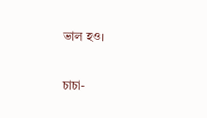ভাল হও।

চাচা-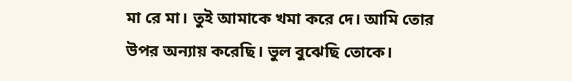মা রে মা। তুই আমাকে খমা করে দে। আমি তোর উপর অন্যায় করেছি। ভুল বুঝেছি তোকে।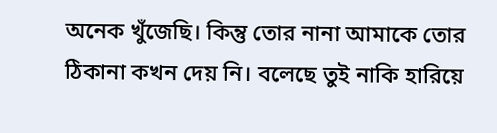অনেক খুঁজেছি। কিন্তু তোর নানা আমাকে তোর ঠিকানা কখন দেয় নি। বলেছে তুই নাকি হারিয়ে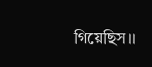গিয়েছিস।।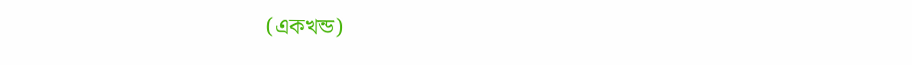(একখন্ড)